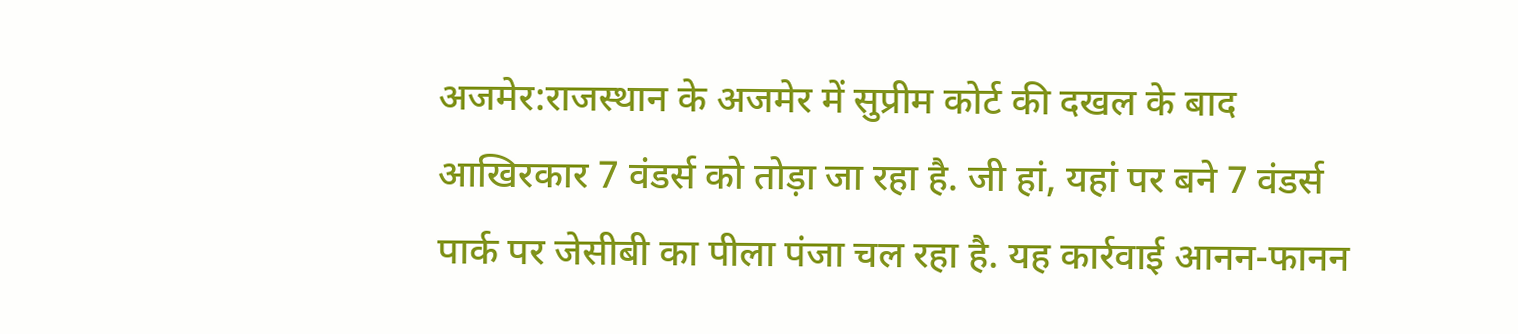अजमेर:राजस्थान के अजमेर में सुप्रीम कोर्ट की दखल के बाद आखिरकार 7 वंडर्स को तोड़ा जा रहा है. जी हां, यहां पर बने 7 वंडर्स पार्क पर जेसीबी का पीला पंजा चल रहा है. यह कार्रवाई आनन-फानन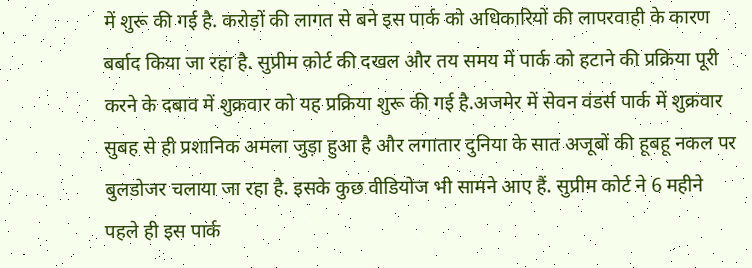में शुरू की गई है. करोड़ों की लागत से बने इस पार्क को अधिकारियों की लापरवाही के कारण बर्बाद किया जा रहा है. सुप्रीम कोर्ट की दखल और तय समय में पार्क को हटाने की प्रक्रिया पूरी करने के दबाव में शुक्रवार को यह प्रक्रिया शुरू की गई है.अजमेर में सेवन वंडर्स पार्क में शुक्रवार सुबह से ही प्रशानिक अमला जुड़ा हुआ है और लगातार दुनिया के सात अजूबों की हूबहू नकल पर बुलडोजर चलाया जा रहा है. इसके कुछ वीडियोज भी सामने आए हैं. सुप्रीम कोर्ट ने 6 महीने पहले ही इस पार्क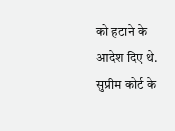को हटाने के आदेश दिए थे. सुप्रीम कोर्ट के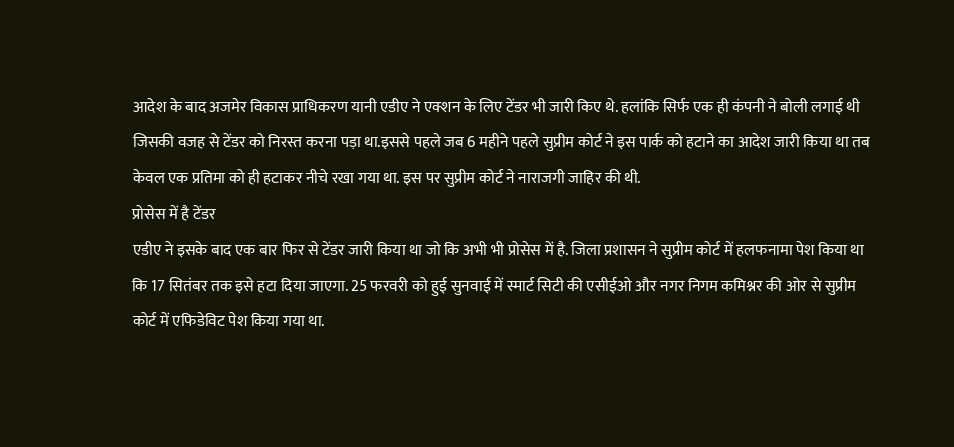आदेश के बाद अजमेर विकास प्राधिकरण यानी एडीए ने एक्शन के लिए टेंडर भी जारी किए थे. हलांकि सिर्फ एक ही कंपनी ने बोली लगाई थी जिसकी वजह से टेंडर को निरस्त करना पड़ा था.इससे पहले जब 6 महीने पहले सुप्रीम कोर्ट ने इस पार्क को हटाने का आदेश जारी किया था तब केवल एक प्रतिमा को ही हटाकर नीचे रखा गया था. इस पर सुप्रीम कोर्ट ने नाराजगी जाहिर की थी.
प्रोसेस में है टेंडर
एडीए ने इसके बाद एक बार फिर से टेंडर जारी किया था जो कि अभी भी प्रोसेस में है. जिला प्रशासन ने सुप्रीम कोर्ट में हलफनामा पेश किया था कि 17 सितंबर तक इसे हटा दिया जाएगा. 25 फरवरी को हुई सुनवाई में स्मार्ट सिटी की एसीईओ और नगर निगम कमिश्नर की ओर से सुप्रीम कोर्ट में एफिडेविट पेश किया गया था.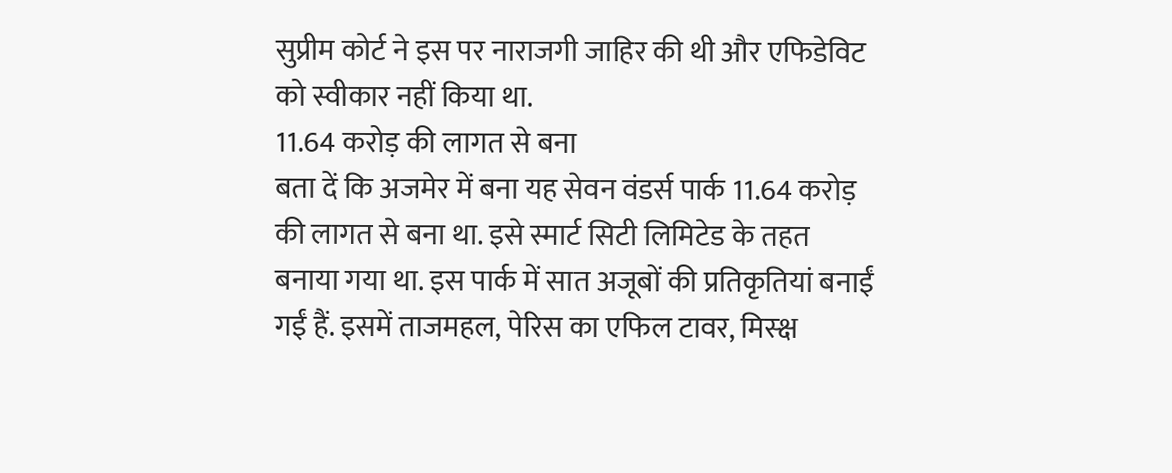सुप्रीम कोर्ट ने इस पर नाराजगी जाहिर की थी और एफिडेविट को स्वीकार नहीं किया था.
11.64 करोड़ की लागत से बना
बता दें कि अजमेर में बना यह सेवन वंडर्स पार्क 11.64 करोड़ की लागत से बना था. इसे स्मार्ट सिटी लिमिटेड के तहत बनाया गया था. इस पार्क में सात अजूबों की प्रतिकृतियां बनाईं गईं हैं. इसमें ताजमहल, पेरिस का एफिल टावर, मिस्क्ष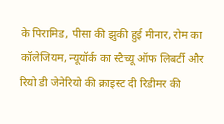के पिरामिड, पीसा की झुकी हुई मीनार, रोम का कॉलेजियम, न्यूयॉर्क का स्टैच्यू ऑफ लिबर्टी और रियो डी जेनेरियो की क्राइस्ट दी रिडीमर की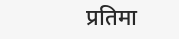प्रतिमा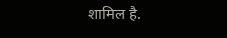शामिल है.